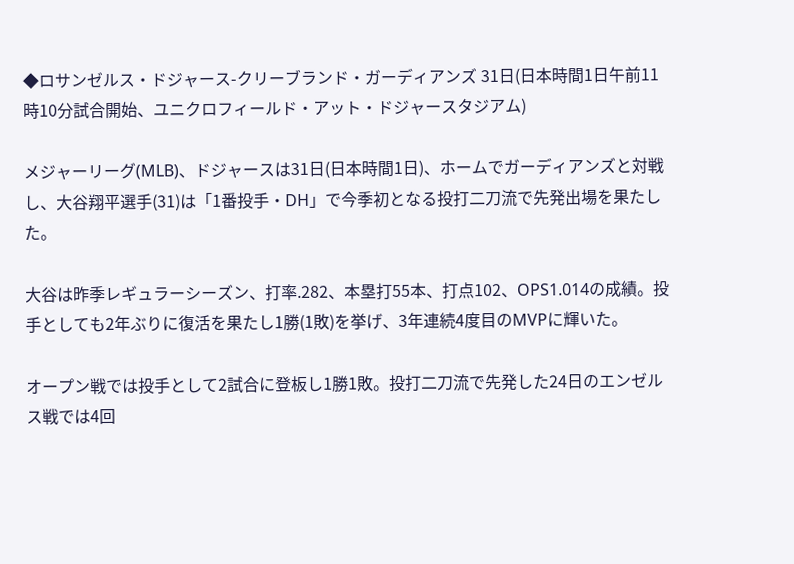◆ロサンゼルス・ドジャース-クリーブランド・ガーディアンズ 31日(日本時間1日午前11時10分試合開始、ユニクロフィールド・アット・ドジャースタジアム)

メジャーリーグ(MLB)、ドジャースは31日(日本時間1日)、ホームでガーディアンズと対戦し、大谷翔平選手(31)は「1番投手・DH」で今季初となる投打二刀流で先発出場を果たした。

大谷は昨季レギュラーシーズン、打率.282、本塁打55本、打点102、OPS1.014の成績。投手としても2年ぶりに復活を果たし1勝(1敗)を挙げ、3年連続4度目のMVPに輝いた。

オープン戦では投手として2試合に登板し1勝1敗。投打二刀流で先発した24日のエンゼルス戦では4回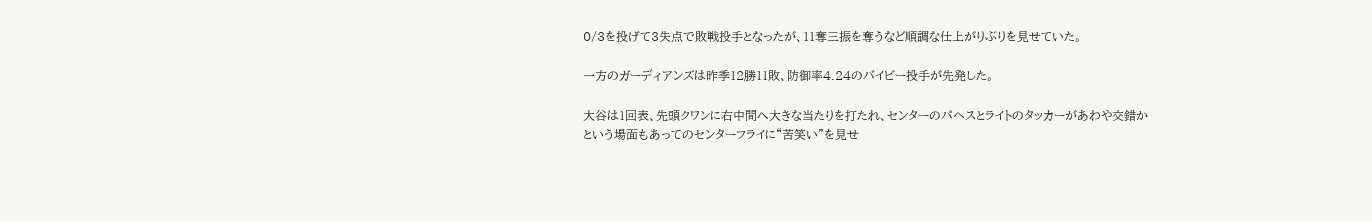0/3を投げて3失点で敗戦投手となったが、11奪三振を奪うなど順調な仕上がりぶりを見せていた。

一方のガーディアンズは昨季12勝11敗、防御率4.24のバイビー投手が先発した。

大谷は1回表、先頭クワンに右中間へ大きな当たりを打たれ、センターのパヘスとライトのタッカーがあわや交錯かという場面もあってのセンターフライに“苦笑い”を見せ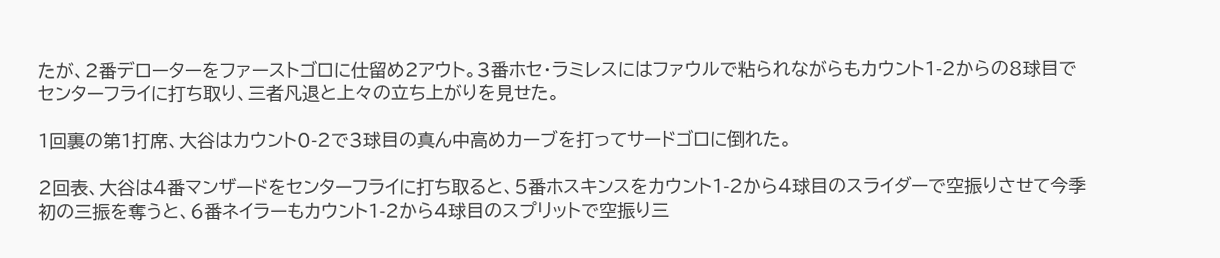たが、2番デローターをファーストゴロに仕留め2アウト。3番ホセ・ラミレスにはファウルで粘られながらもカウント1-2からの8球目でセンターフライに打ち取り、三者凡退と上々の立ち上がりを見せた。

1回裏の第1打席、大谷はカウント0-2で3球目の真ん中高めカーブを打ってサードゴロに倒れた。

2回表、大谷は4番マンザードをセンターフライに打ち取ると、5番ホスキンスをカウント1-2から4球目のスライダーで空振りさせて今季初の三振を奪うと、6番ネイラーもカウント1-2から4球目のスプリットで空振り三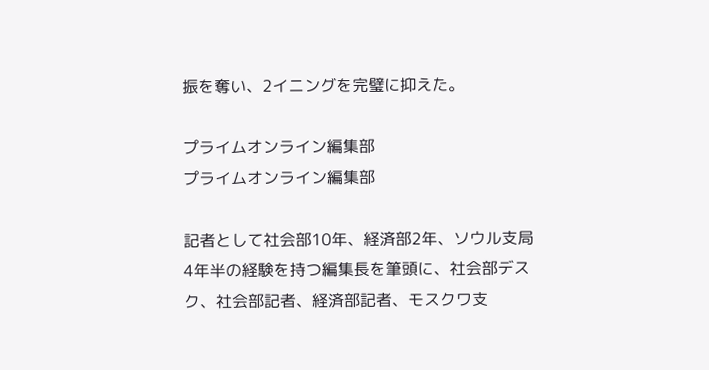振を奪い、2イニングを完璧に抑えた。

プライムオンライン編集部
プライムオンライン編集部

記者として社会部10年、経済部2年、ソウル支局4年半の経験を持つ編集長を筆頭に、社会部デスク、社会部記者、経済部記者、モスクワ支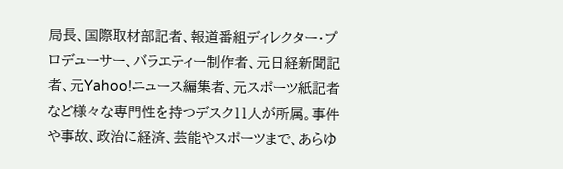局長、国際取材部記者、報道番組ディレクター・プロデューサー、バラエティー制作者、元日経新聞記者、元Yahoo!ニュース編集者、元スポーツ紙記者など様々な専門性を持つデスク11人が所属。事件や事故、政治に経済、芸能やスポーツまで、あらゆ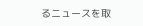るニュースを取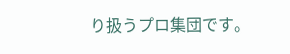り扱うプロ集団です。